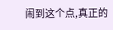闹到这个点,真正的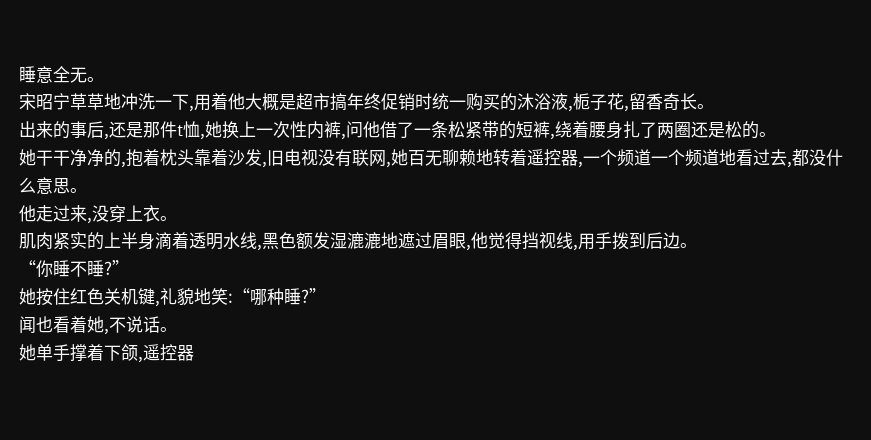睡意全无。
宋昭宁草草地冲洗一下,用着他大概是超市搞年终促销时统一购买的沐浴液,栀子花,留香奇长。
出来的事后,还是那件t恤,她换上一次性内裤,问他借了一条松紧带的短裤,绕着腰身扎了两圈还是松的。
她干干净净的,抱着枕头靠着沙发,旧电视没有联网,她百无聊赖地转着遥控器,一个频道一个频道地看过去,都没什么意思。
他走过来,没穿上衣。
肌肉紧实的上半身滴着透明水线,黑色额发湿漉漉地遮过眉眼,他觉得挡视线,用手拨到后边。
“你睡不睡?”
她按住红色关机键,礼貌地笑:“哪种睡?”
闻也看着她,不说话。
她单手撑着下颌,遥控器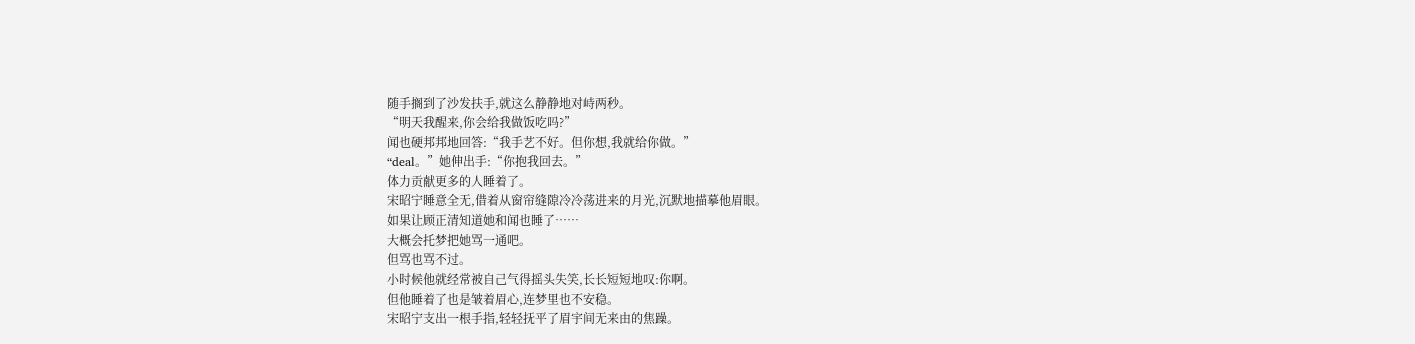随手搁到了沙发扶手,就这么静静地对峙两秒。
“明天我醒来,你会给我做饭吃吗?”
闻也硬邦邦地回答:“我手艺不好。但你想,我就给你做。”
“deal。”她伸出手:“你抱我回去。”
体力贡献更多的人睡着了。
宋昭宁睡意全无,借着从窗帘缝隙冷冷荡进来的月光,沉默地描摹他眉眼。
如果让顾正清知道她和闻也睡了……
大概会托梦把她骂一通吧。
但骂也骂不过。
小时候他就经常被自己气得摇头失笑,长长短短地叹:你啊。
但他睡着了也是皱着眉心,连梦里也不安稳。
宋昭宁支出一根手指,轻轻抚平了眉宇间无来由的焦躁。